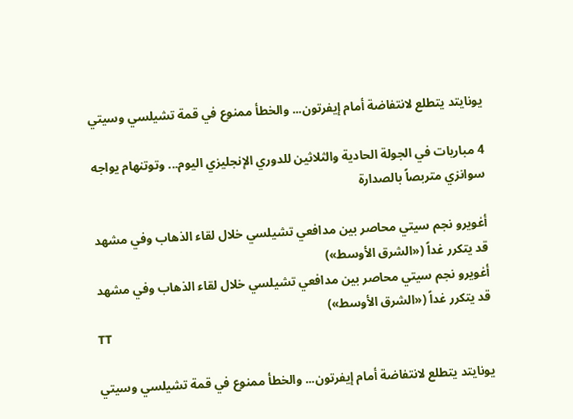يونايتد يتطلع لانتفاضة أمام إيفرتون... والخطأ ممنوع في قمة تشيلسي وسيتي

4 مباريات في الجولة الحادية والثلاثين للدوري الإنجليزي اليوم... وتوتنهام يواجه سوانزي متربصاً بالصدارة

أغويرو نجم سيتي محاصر بين مدافعي تشيلسي خلال لقاء الذهاب وفي مشهد قد يتكرر غداً («الشرق الأوسط»)
أغويرو نجم سيتي محاصر بين مدافعي تشيلسي خلال لقاء الذهاب وفي مشهد قد يتكرر غداً («الشرق الأوسط»)
TT

يونايتد يتطلع لانتفاضة أمام إيفرتون... والخطأ ممنوع في قمة تشيلسي وسيتي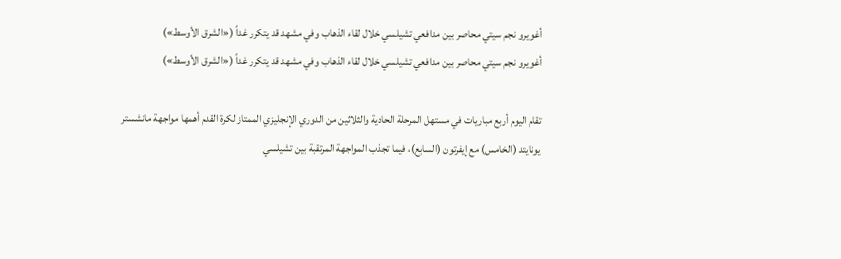أغويرو نجم سيتي محاصر بين مدافعي تشيلسي خلال لقاء الذهاب وفي مشهد قد يتكرر غداً («الشرق الأوسط»)
أغويرو نجم سيتي محاصر بين مدافعي تشيلسي خلال لقاء الذهاب وفي مشهد قد يتكرر غداً («الشرق الأوسط»)

تقام اليوم أربع مباريات في مستهل المرحلة الحادية والثلاثين من الدوري الإنجليزي الممتاز لكرة القدم أهمها مواجهة مانشستر يونايتد (الخامس) مع إيفرتون (السابع)، فيما تجذب المواجهة المرتقبة بين تشيلسي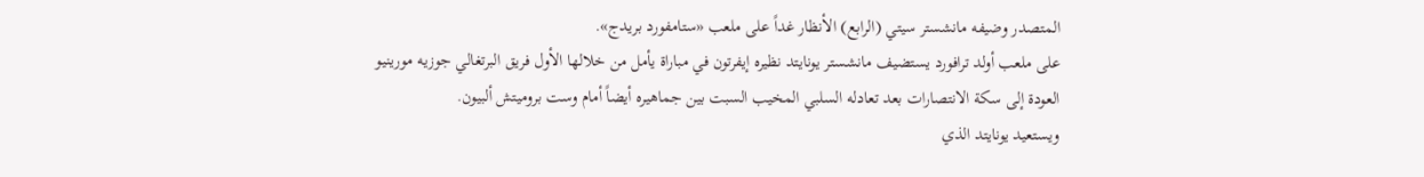المتصدر وضيفه مانشستر سيتي (الرابع) الأنظار غداً على ملعب «ستامفورد بريدج».
على ملعب أولد ترافورد يستضيف مانشستر يونايتد نظيره إيفرتون في مباراة يأمل من خلالها الأول فريق البرتغالي جوزيه مورينيو العودة إلى سكة الانتصارات بعد تعادله السلبي المخيب السبت بين جماهيره أيضاً أمام وست بروميتش ألبيون.
ويستعيد يونايتد الذي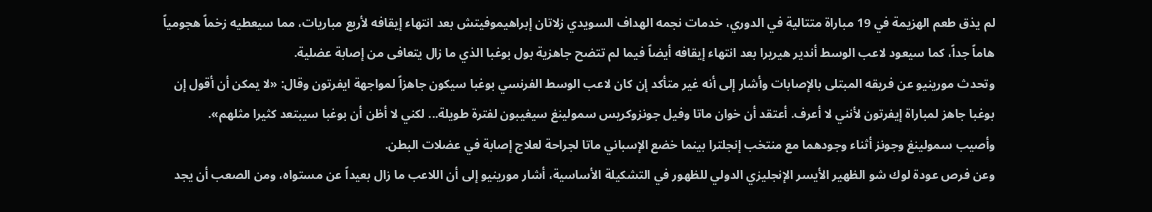لم يذق طعم الهزيمة في 19 مباراة متتالية في الدوري، خدمات نجمه الهداف السويدي زلاتان إبراهيموفيتش بعد انتهاء إيقافه لأربع مباريات، مما سيعطيه زخماً هجومياً هاماً جداً، كما سيعود لاعب الوسط أندير هيريرا بعد انتهاء إيقافه أيضاً فيما لم تتضح جاهزية بول بوغبا الذي ما زال يتعافى من إصابة عضلية.
وتحدث مورينيو عن فريقه المبتلى بالإصابات وأشار إلى أنه غير متأكد إن كان لاعب الوسط الفرنسي بوغبا سيكون جاهزاً لمواجهة ايفرتون وقال: «لا يمكن أن أقول إن بوغبا جاهز لمباراة إيفرتون لأنني لا أعرف. أعتقد أن خوان ماتا وفيل جونزوكريس سمولينغ سيغيبون لفترة طويلة... لكني لا أظن أن بوغبا سيبتعد كثيرا مثلهم».
وأصيب سمولينغ وجونز أثناء وجودهما مع منتخب إنجلترا بينما خضع الإسباني ماتا لجراحة لعلاج إصابة في عضلات البطن.
وعن فرص عودة لوك شو الظهير الأيسر الإنجليزي الدولي للظهور في التشكيلة الأساسية، أشار مورينيو إلى أن اللاعب ما زال بعيداً عن مستواه، ومن الصعب أن يجد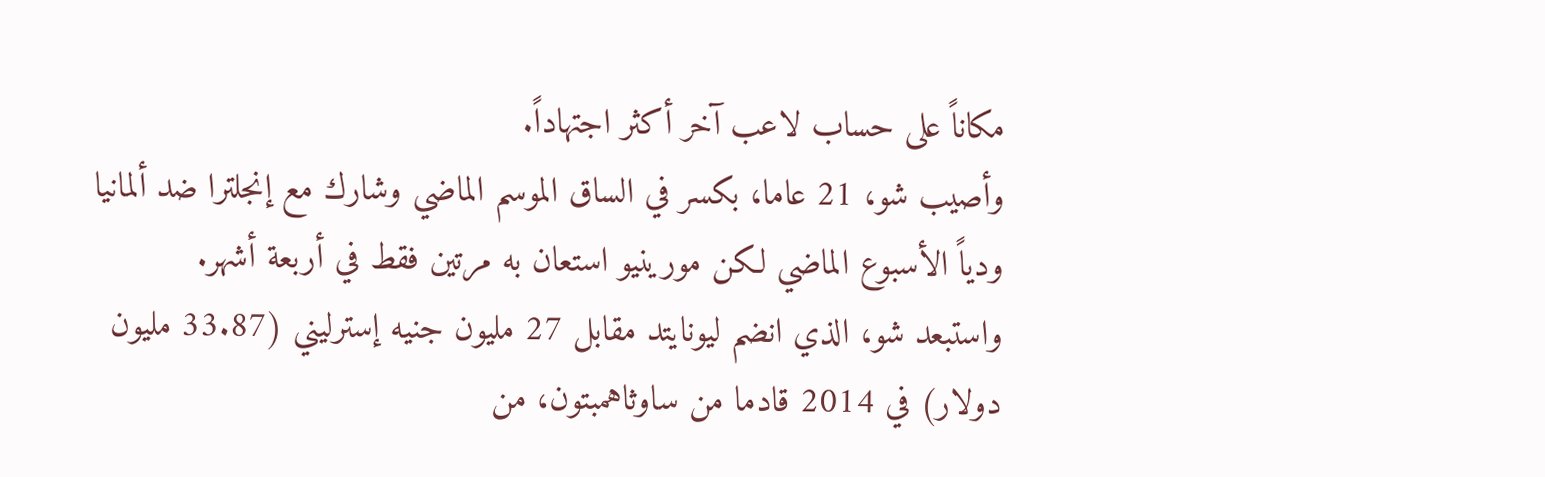مكاناً على حساب لاعب آخر أكثر اجتهاداً.
وأصيب شو، 21 عاما، بكسر في الساق الموسم الماضي وشارك مع إنجلترا ضد ألمانيا ودياً الأسبوع الماضي لكن مورينيو استعان به مرتين فقط في أربعة أشهر.
واستبعد شو، الذي انضم ليونايتد مقابل 27 مليون جنيه إسترليني (33.87 مليون دولار) في 2014 قادما من ساوثاهمبتون، من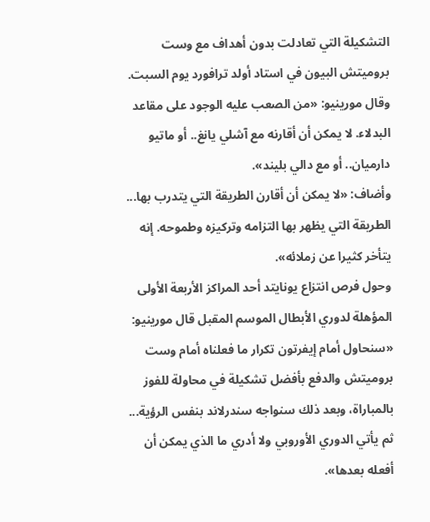التشكيلة التي تعادلت بدون أهداف مع وست بروميتش البيون في استاد أولد ترافورد يوم السبت.
وقال مورينيو: «من الصعب عليه الوجود على مقاعد البدلاء. لا يمكن أن أقارنه مع آشلي يانغ.. أو ماتيو دارميان.. أو مع دالي بليند».
وأضاف: «لا يمكن أن أقارن الطريقة التي يتدرب بها... الطريقة التي يظهر بها التزامه وتركيزه وطموحه. إنه يتأخر كثيرا عن زملائه».
وحول فرص انتزاع يونايتد أحد المراكز الأربعة الأولى المؤهلة لدوري الأبطال الموسم المقبل قال مورينيو: «سنحاول أمام إيفرتون تكرار ما فعلناه أمام وست بروميتش والدفع بأفضل تشكيلة في محاولة للفوز بالمباراة، وبعد ذلك سنواجه سندرلاند بنفس الرؤية... ثم يأتي الدوري الأوروبي ولا أدري ما الذي يمكن أن أفعله بعدها».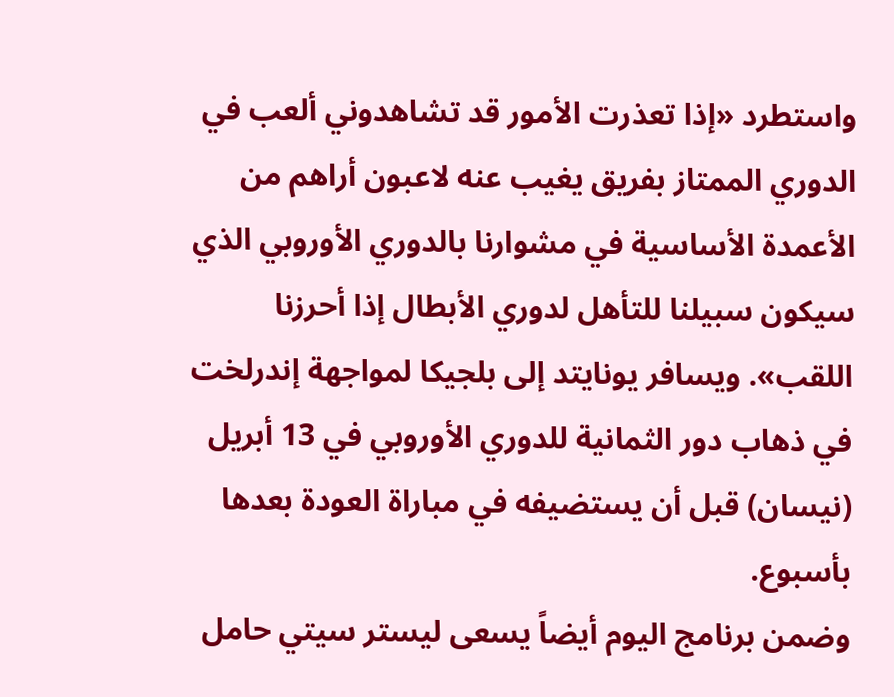واستطرد «إذا تعذرت الأمور قد تشاهدوني ألعب في الدوري الممتاز بفريق يغيب عنه لاعبون أراهم من الأعمدة الأساسية في مشوارنا بالدوري الأوروبي الذي سيكون سبيلنا للتأهل لدوري الأبطال إذا أحرزنا اللقب». ويسافر يونايتد إلى بلجيكا لمواجهة إندرلخت في ذهاب دور الثمانية للدوري الأوروبي في 13 أبريل (نيسان) قبل أن يستضيفه في مباراة العودة بعدها بأسبوع.
وضمن برنامج اليوم أيضاً يسعى ليستر سيتي حامل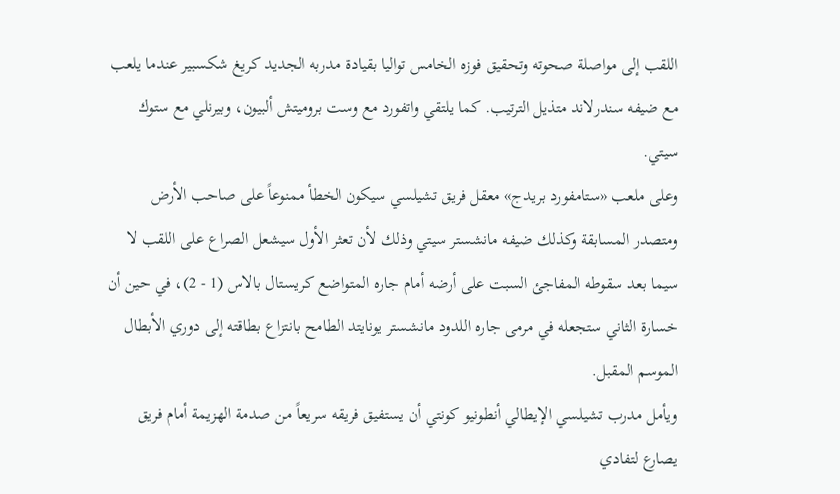اللقب إلى مواصلة صحوته وتحقيق فوزه الخامس تواليا بقيادة مدربه الجديد كريغ شكسبير عندما يلعب مع ضيفه سندرلاند متذيل الترتيب. كما يلتقي واتفورد مع وست بروميتش ألبيون، وبيرنلي مع ستوك سيتي.
وعلى ملعب «ستامفورد بريدج» معقل فريق تشيلسي سيكون الخطأ ممنوعاً على صاحب الأرض ومتصدر المسابقة وكذلك ضيفه مانشستر سيتي وذلك لأن تعثر الأول سيشعل الصراع على اللقب لا سيما بعد سقوطه المفاجئ السبت على أرضه أمام جاره المتواضع كريستال بالاس (1 - 2)، في حين أن خسارة الثاني ستجعله في مرمى جاره اللدود مانشستر يونايتد الطامح بانتزاع بطاقته إلى دوري الأبطال الموسم المقبل.
ويأمل مدرب تشيلسي الإيطالي أنطونيو كونتي أن يستفيق فريقه سريعاً من صدمة الهزيمة أمام فريق يصارع لتفادي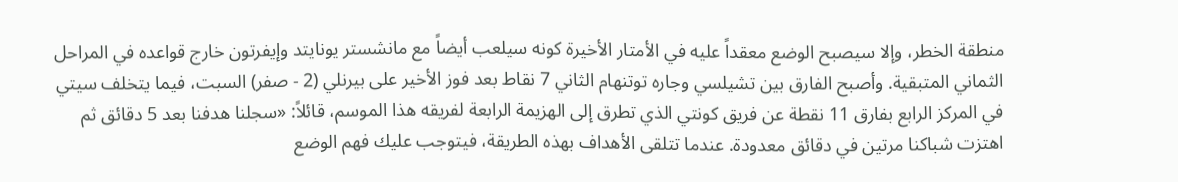منطقة الخطر، وإلا سيصبح الوضع معقداً عليه في الأمتار الأخيرة كونه سيلعب أيضاً مع مانشستر يونايتد وإيفرتون خارج قواعده في المراحل الثماني المتبقية. وأصبح الفارق بين تشيلسي وجاره توتنهام الثاني 7 نقاط بعد فوز الأخير على بيرنلي (2 - صفر) السبت، فيما يتخلف سيتي في المركز الرابع بفارق 11 نقطة عن فريق كونتي الذي تطرق إلى الهزيمة الرابعة لفريقه هذا الموسم، قائلاً: «سجلنا هدفنا بعد 5 دقائق ثم اهتزت شباكنا مرتين في دقائق معدودة. عندما تتلقى الأهداف بهذه الطريقة، فيتوجب عليك فهم الوضع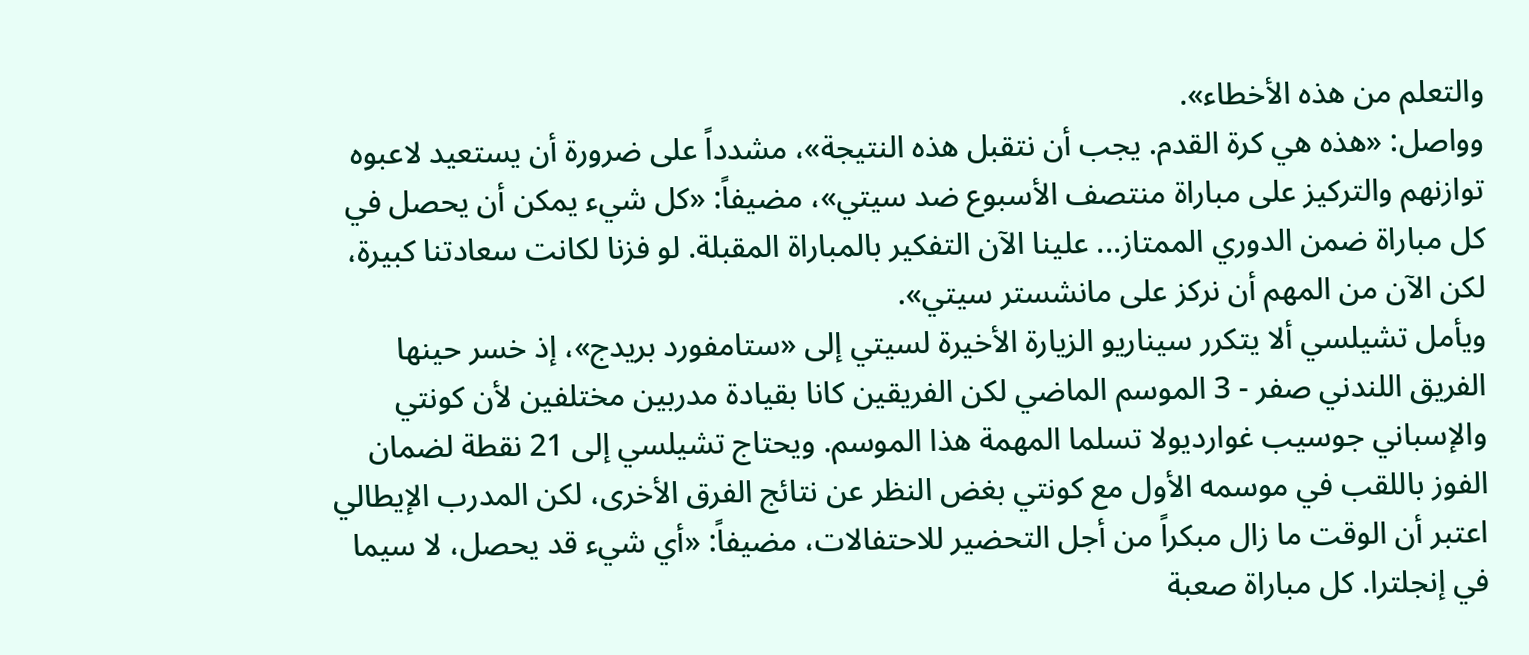والتعلم من هذه الأخطاء».
وواصل: «هذه هي كرة القدم. يجب أن نتقبل هذه النتيجة»، مشدداً على ضرورة أن يستعيد لاعبوه توازنهم والتركيز على مباراة منتصف الأسبوع ضد سيتي»، مضيفاً: «كل شيء يمكن أن يحصل في كل مباراة ضمن الدوري الممتاز... علينا الآن التفكير بالمباراة المقبلة. لو فزنا لكانت سعادتنا كبيرة، لكن الآن من المهم أن نركز على مانشستر سيتي».
ويأمل تشيلسي ألا يتكرر سيناريو الزيارة الأخيرة لسيتي إلى «ستامفورد بريدج»، إذ خسر حينها الفريق اللندني صفر - 3 الموسم الماضي لكن الفريقين كانا بقيادة مدربين مختلفين لأن كونتي والإسباني جوسيب غوارديولا تسلما المهمة هذا الموسم. ويحتاج تشيلسي إلى 21 نقطة لضمان الفوز باللقب في موسمه الأول مع كونتي بغض النظر عن نتائج الفرق الأخرى، لكن المدرب الإيطالي اعتبر أن الوقت ما زال مبكراً من أجل التحضير للاحتفالات، مضيفاً: «أي شيء قد يحصل، لا سيما في إنجلترا. كل مباراة صعبة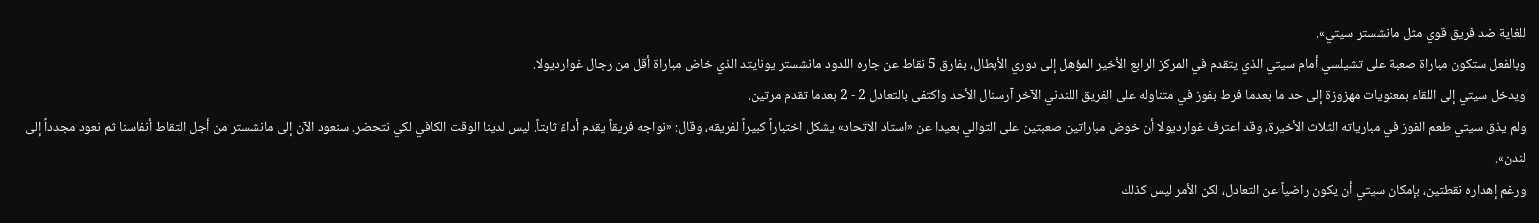للغاية ضد فريق قوي مثل مانشستر سيتي».
وبالفعل ستكون مباراة صعبة على تشيلسي أمام سيتي الذي يتقدم في المركز الرابع الأخير المؤهل إلى دوري الأبطال، بفارق 5 نقاط عن جاره اللدود مانشستر يونايتد الذي خاض مباراة أقل من رجال غوارديولا.
ويدخل سيتي إلى اللقاء بمعنويات مهزوزة إلى حد ما بعدما فرط بفوز في متناوله على الفريق اللندني الآخر آرسنال الأحد واكتفى بالتعادل 2 - 2 بعدما تقدم مرتين.
ولم يذق سيتي طعم الفوز في مبارياته الثلاث الأخيرة، وقد اعترف غوارديولا أن خوض مباراتين صعبتين على التوالي بعيدا عن «استاد الاتحاد» يشكل اختباراً كبيراً لفريقه، وقال: «نواجه فريقاً يقدم أداءً ثابتاً. ليس لدينا الوقت الكافي لكي نتحضر. سنعود الآن إلى مانشستر من أجل التقاط أنفاسنا ثم نعود مجدداً إلى لندن».
ورغم إهداره نقطتين، بإمكان سيتي أن يكون راضياً عن التعادل، لكن الأمر ليس كذلك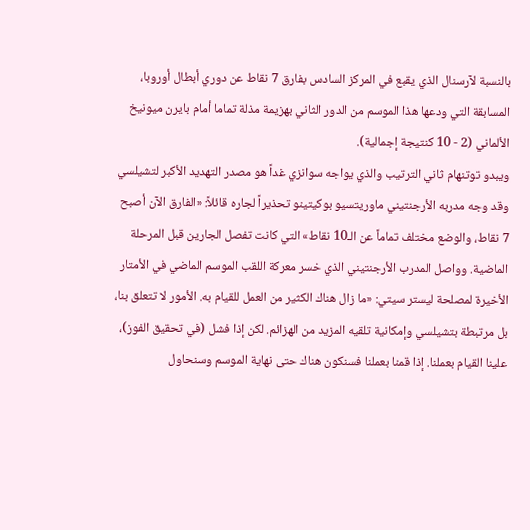بالنسبة لآرسنال الذي يقبع في المركز السادس بفارق 7 نقاط عن دوري أبطال أوروبا، المسابقة التي ودعها هذا الموسم من الدور الثاني بهزيمة مذلة تماما أمام بايرن ميونيخ الألماني (2 - 10 كنتيجة إجمالية).
ويبدو توتنهام ثاني الترتيب والذي يواجه سوانزي غداً هو مصدر التهديد الأكبر لتشيلسي وقد وجه مدربه الأرجنتيني ماوريتسيو بوكيتينو تحذيراً لجاره قائلاً: «الفارق الآن أصبح 7 نقاط، والوضع مختلف تماماً عن الـ10 نقاط» التي كانت تفصل الجارين قبل المرحلة الماضية. وواصل المدرب الأرجنتيني الذي خسر معركة اللقب الموسم الماضي في الأمتار الأخيرة لمصلحة ليستر سيتي: «ما زال هناك الكثير من العمل للقيام به. الأمور لا تتعلق بنا، بل مرتبطة بتشيلسي وإمكانية تلقيه المزيد من الهزائم. لكن إذا فشل (في تحقيق الفوز)، علينا القيام بعملنا. إذا قمنا بعملنا فسنكون هناك حتى نهاية الموسم وسنحاول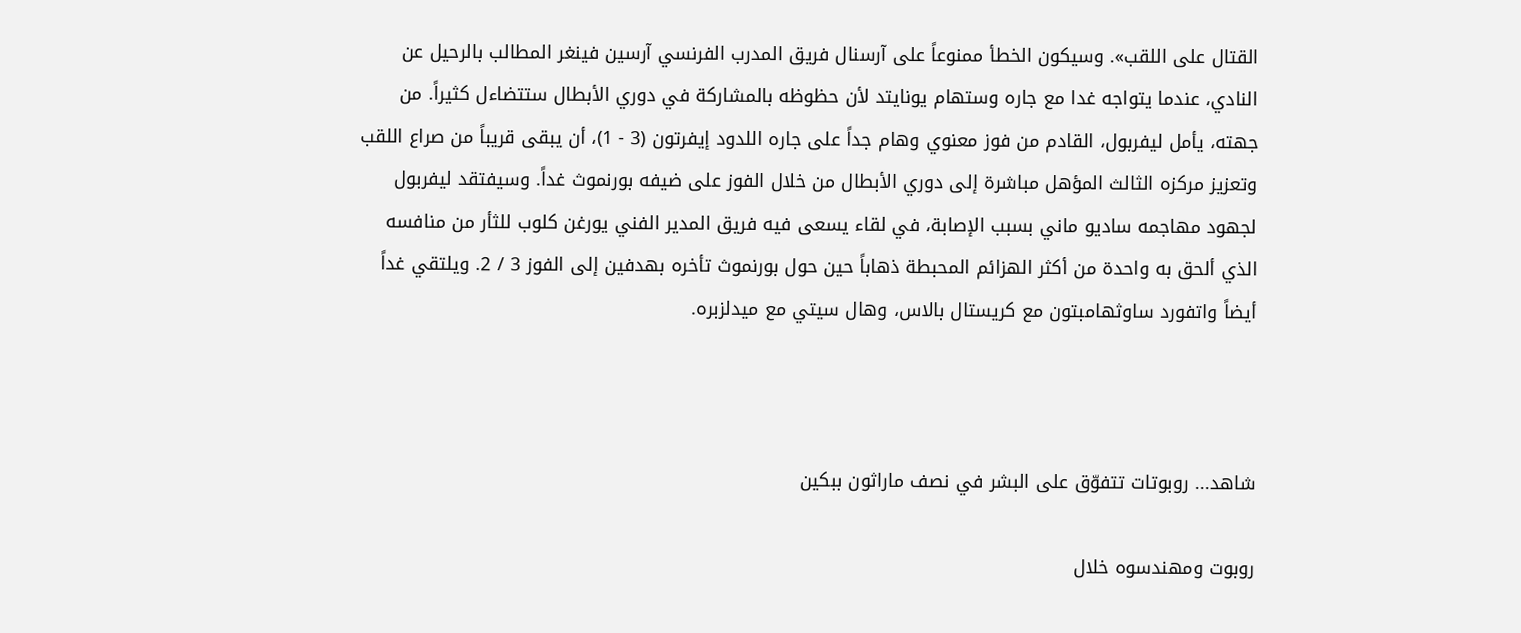القتال على اللقب». وسيكون الخطأ ممنوعاً على آرسنال فريق المدرب الفرنسي آرسين فينغر المطالب بالرحيل عن النادي، عندما يتواجه غدا مع جاره وستهام يونايتد لأن حظوظه بالمشاركة في دوري الأبطال ستتضاءل كثيراً. من جهته، يأمل ليفربول، القادم من فوز معنوي وهام جداً على جاره اللدود إيفرتون (3 - 1)، أن يبقى قريباً من صراع اللقب وتعزيز مركزه الثالث المؤهل مباشرة إلى دوري الأبطال من خلال الفوز على ضيفه بورنموث غداً. وسيفتقد ليفربول لجهود مهاجمه ساديو ماني بسبب الإصابة، في لقاء يسعى فيه فريق المدير الفني يورغن كلوب للثأر من منافسه الذي ألحق به واحدة من أكثر الهزائم المحبطة ذهاباً حين حول بورنموث تأخره بهدفين إلى الفوز 3 / 2. ويلتقي غداً أيضاً واتفورد ساوثهامبتون مع كريستال بالاس، وهال سيتي مع ميدلزبره.



شاهد... روبوتات تتفوّق على البشر في نصف ماراثون ببكين

روبوت ومهندسوه خلال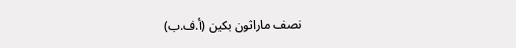نصف ماراثون بكين (أ.ف.ب)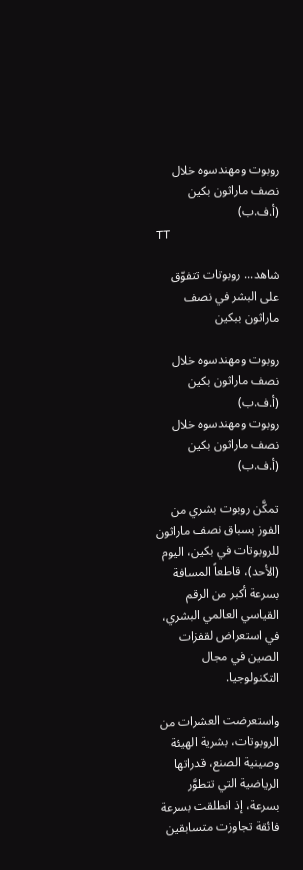روبوت ومهندسوه خلال نصف ماراثون بكين (أ.ف.ب)
TT

شاهد... روبوتات تتفوّق على البشر في نصف ماراثون ببكين

روبوت ومهندسوه خلال نصف ماراثون بكين (أ.ف.ب)
روبوت ومهندسوه خلال نصف ماراثون بكين (أ.ف.ب)

تمكَّن روبوت بشري من الفوز بسباق نصف ماراثون للروبوتات في بكين، اليوم (الأحد)، قاطعاً المسافة بسرعة أكبر من الرقم القياسي العالمي البشري، في استعراض لقفزات الصين في مجال التكنولوجيا.

واستعرضت العشرات ‌من الروبوتات، بشرية الهيئة وصينية الصنع، قدراتها الرياضية التي تتطوَّر بسرعة، إذ انطلقت بسرعة فائقة تجاوزت متسابقين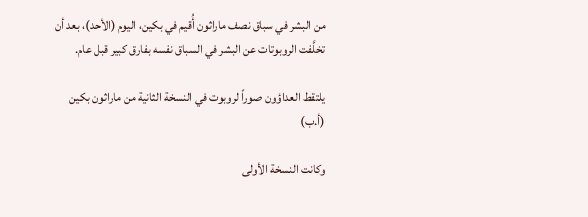من البشر في سباق نصف ماراثون أُقيم في بكين، اليوم (الأحد)، بعد أن تخلَّفت الروبوتات عن البشر في السباق نفسه بفارق كبير قبل عام.

يلتقط العداؤون صوراً لروبوت في النسخة الثانية من ماراثون بكين (أ.ب)

وكانت النسخة الأولى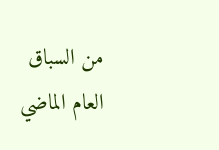من السباق العام الماضي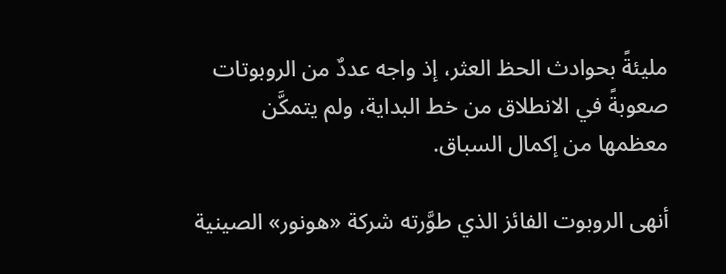مليئةً بحوادث الحظ العثر، إذ واجه عددٌ من الروبوتات صعوبةً في الانطلاق من خط البداية، ولم يتمكَّن معظمها ‌من إكمال ‌السباق.

أنهى الروبوت الفائز الذي طوَّرته شركة «هونور» الصينية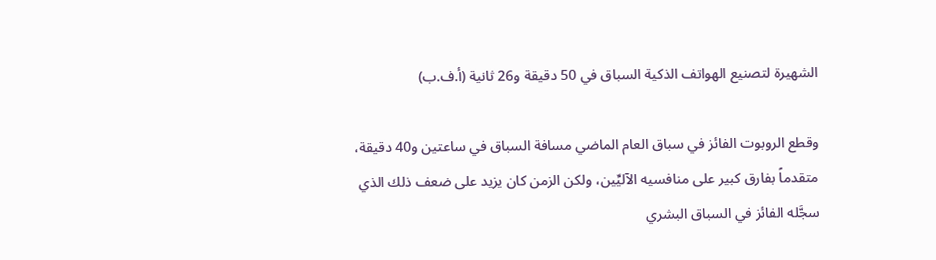الشهيرة لتصنيع الهواتف الذكية السباق في 50 دقيقة و26 ثانية (أ.ف.ب)

وقطع الروبوت الفائز في سباق ‌العام الماضي مسافة السباق في ساعتين و40 دقيقة، متقدماً بفارق كبير على منافسيه الآليِّين، ولكن الزمن كان يزيد على ضعف ذلك الذي سجَّله الفائز في السباق البشري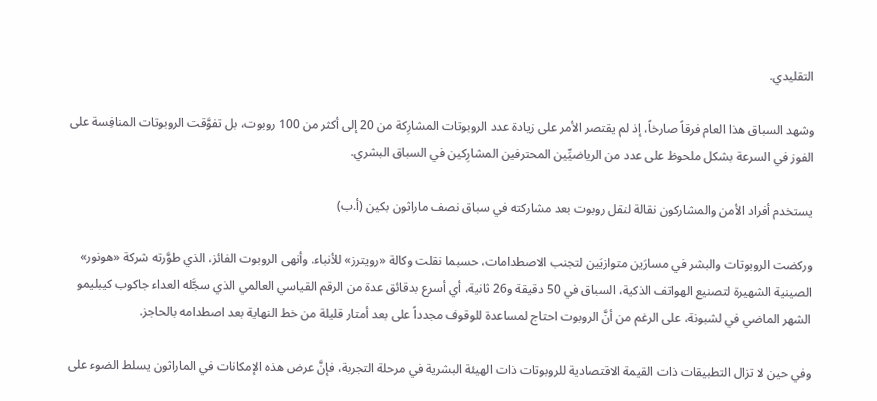التقليدي.

وشهد السباق هذا العام فرقاً صارخاً، إذ لم يقتصر الأمر على زيادة عدد الروبوتات المشارِكة من 20 إلى أكثر من 100 روبوت، بل تفوَّقت الروبوتات ‌المنافِسة على الفوز ‌في السرعة بشكل ملحوظ على عدد من الرياضيِّين المحترفين المشارِكين ‌في السباق البشري.

يستخدم أفراد الأمن والمشاركون نقالة لنقل روبوت بعد مشاركته في سباق نصف ماراثون بكين (أ.ب)

وركضت الروبوتات والبشر في مسارَين ‌متوازيَين لتجنب الاصطدامات، حسبما نقلت وكالة «رويترز» للأنباء. وأنهى الروبوت الفائز، الذي طوَّرته شركة «هونور» الصينية الشهيرة لتصنيع الهواتف الذكية، السباق في 50 دقيقة و26 ثانية، أي أسرع بدقائق عدة من الرقم ‌القياسي العالمي الذي سجَّله العداء جاكوب كيبليمو الشهر الماضي في لشبونة، على الرغم من أنَّ الروبوت احتاج لمساعدة للوقوف مجدداً على بعد أمتار قليلة من خط النهاية بعد اصطدامه بالحاجز.

وفي حين لا تزال التطبيقات ذات القيمة الاقتصادية للروبوتات ذات الهيئة البشرية في مرحلة التجربة، فإنَّ عرض هذه الإمكانات في الماراثون يسلط الضوء على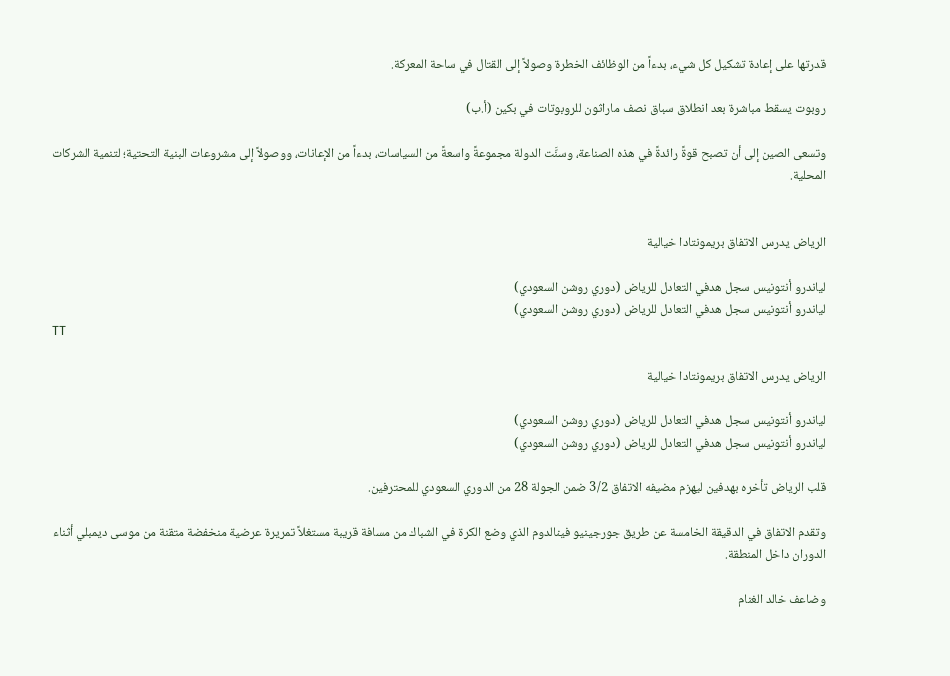قدرتها على إعادة تشكيل كل شيء، بدءاً من الوظائف الخطرة وصولاً إلى القتال في ساحة المعركة.

روبوت يسقط مباشرة بعد انطلاق سباق نصف ماراثون للروبوتات في بكين (أ.ب)

وتسعى الصين إلى أن تصبح قوةً رائدةً في هذه الصناعة، وسنَّت الدولة مجموعةً واسعةً من السياسات، بدءاً من الإعانات، ووصولاً إلى مشروعات البنية التحتية؛ لتنمية الشركات المحلية.


الرياض يدرس الاتفاق بريمونتادا خيالية

لياندرو أنتونيس سجل هدفي التعادل للرياض (دوري روشن السعودي)
لياندرو أنتونيس سجل هدفي التعادل للرياض (دوري روشن السعودي)
TT

الرياض يدرس الاتفاق بريمونتادا خيالية

لياندرو أنتونيس سجل هدفي التعادل للرياض (دوري روشن السعودي)
لياندرو أنتونيس سجل هدفي التعادل للرياض (دوري روشن السعودي)

قلب الرياض تأخره بهدفين ليهزم مضيفه الاتفاق 3/2 ضمن الجولة 28 من الدوري السعودي للمحترفين.

وتقدم الاتفاق في الدقيقة الخامسة عن طريق جورجينيو فينالدوم الذي وضع الكرة في الشباك من مسافة قريبة مستغلاً تمريرة عرضية منخفضة متقنة من موسى ديمبلي أثناء الدوران داخل المنطقة.

وضاعف خالد الغنام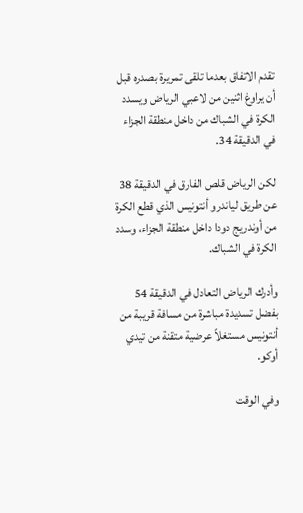تقدم الاتفاق بعدما تلقى تمريرة بصدره قبل أن يراوغ اثنين من لاعبي الرياض ويسدد الكرة في الشباك من داخل منطقة الجزاء في الدقيقة 34.

لكن الرياض قلص الفارق في الدقيقة 38 عن طريق لياندرو أنتونيس الذي قطع الكرة من أوندريج دودا داخل منطقة الجزاء، وسدد الكرة في الشباك.

وأدرك الرياض التعادل في الدقيقة 54 بفضل تسديدة مباشرة من مسافة قريبة من أنتونيس مستغلاً عرضية متقنة من تيدي أوكو.

وفي الوقت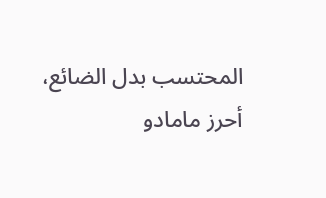المحتسب بدل الضائع، أحرز مامادو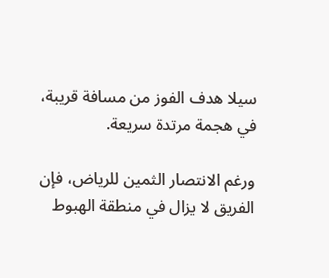سيلا هدف الفوز من مسافة قريبة، في هجمة مرتدة سريعة.

ورغم الانتصار الثمين للرياض، فإن الفريق لا يزال في منطقة الهبوط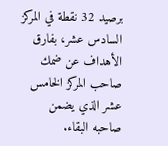برصيد 32 نقطة في المركز السادس عشر، بفارق الأهداف عن ضمك صاحب المركز الخامس عشر الذي يضمن صاحبه البقاء.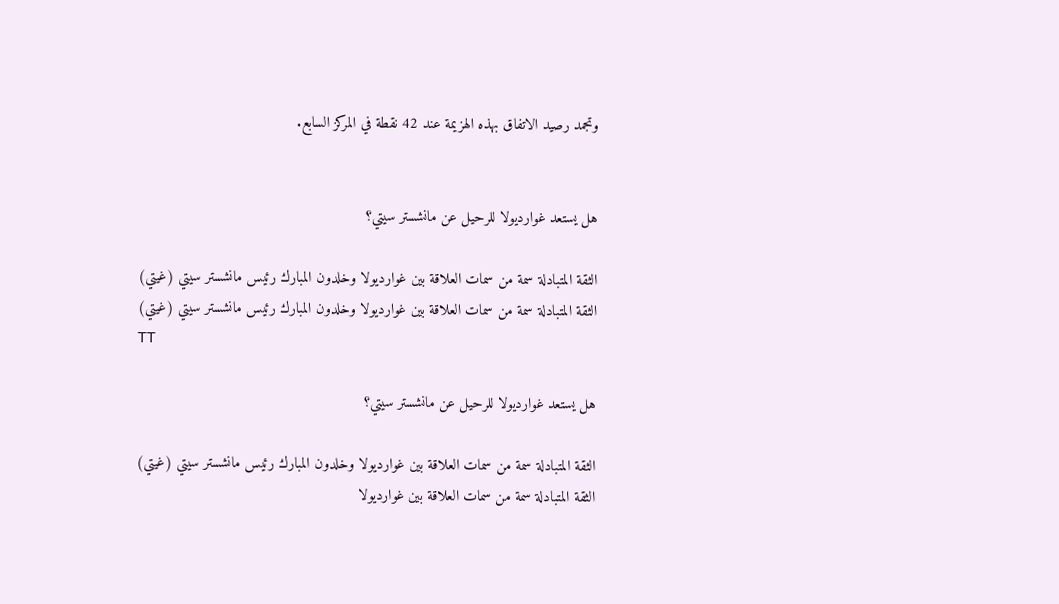وتجمد رصيد الاتفاق بهذه الهزيمة عند 42 نقطة في المركز السابع.


هل يستعد غوارديولا للرحيل عن مانشستر سيتي؟

الثقة المتبادلة سمة من سمات العلاقة بين غوارديولا وخلدون المبارك رئيس مانشستر سيتي (غيتي)
الثقة المتبادلة سمة من سمات العلاقة بين غوارديولا وخلدون المبارك رئيس مانشستر سيتي (غيتي)
TT

هل يستعد غوارديولا للرحيل عن مانشستر سيتي؟

الثقة المتبادلة سمة من سمات العلاقة بين غوارديولا وخلدون المبارك رئيس مانشستر سيتي (غيتي)
الثقة المتبادلة سمة من سمات العلاقة بين غوارديولا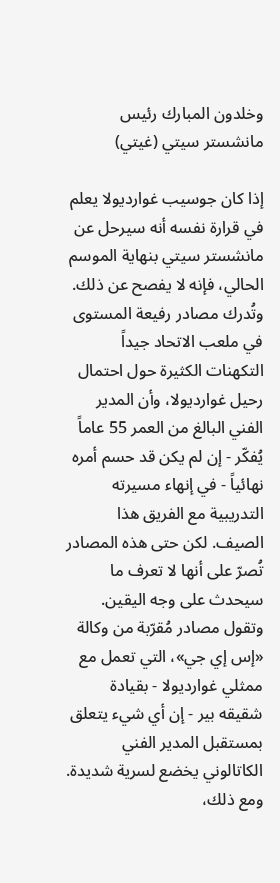وخلدون المبارك رئيس مانشستر سيتي (غيتي)

إذا كان جوسيب غوارديولا يعلم في قرارة نفسه أنه سيرحل عن مانشستر سيتي بنهاية الموسم الحالي، فإنه لا يفصح عن ذلك. وتُدرك مصادر رفيعة المستوى في ملعب الاتحاد جيداً التكهنات الكثيرة حول احتمال رحيل غوارديولا، وأن المدير الفني البالغ من العمر 55 عاماً يُفكّر - إن لم يكن قد حسم أمره نهائياً - في إنهاء مسيرته التدريبية مع الفريق هذا الصيف. لكن حتى هذه المصادر تُصرّ على أنها لا تعرف ما سيحدث على وجه اليقين. وتقول مصادر مُقرّبة من وكالة «إس إي جي»، التي تعمل مع ممثلي غوارديولا - بقيادة شقيقه بير - إن أي شيء يتعلق بمستقبل المدير الفني الكاتالوني يخضع لسرية شديدة. ومع ذلك،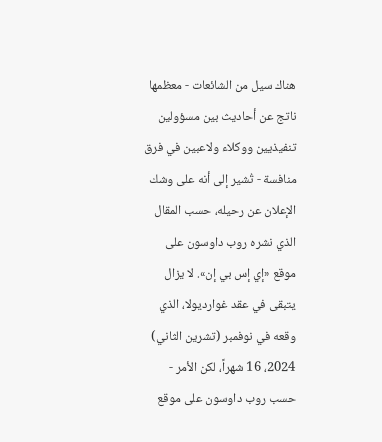هناك سيل من الشائعات - معظمها ناتج عن أحاديث بين مسؤولين تنفيذيين ووكلاء ولاعبين في فرق منافسة - تُشير إلى أنه على وشك الإعلان عن رحيله، حسب المقال الذي نشره روب داوسون على موقع «إي إس بي إن». لا يزال يتبقى في عقد غوارديولا، الذي وقعه في نوفمبر (تشرين الثاني) 2024، 16 شهراً، لكن الأمر - حسب روب داوسون على موقع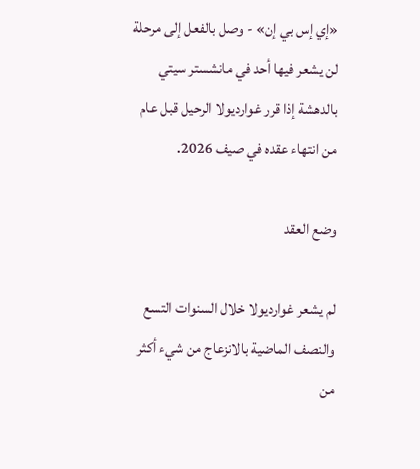«إي إس بي إن» - وصل بالفعل إلى مرحلة لن يشعر فيها أحد في مانشستر سيتي بالدهشة إذا قرر غوارديولا الرحيل قبل عام من انتهاء عقده في صيف 2026.

وضع العقد

لم يشعر غوارديولا خلال السنوات التسع والنصف الماضية بالانزعاج من شيء أكثر من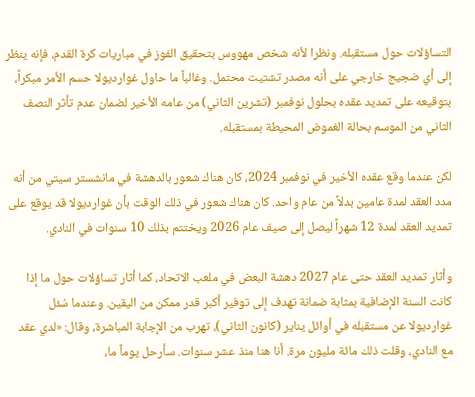التساؤلات حول مستقبله. ونظرا لأنه شخص مهووس بتحقيق الفوز في مباريات كرة القدم، فإنه ينظر إلى أي ضجيج خارجي على أنه مصدر تشتيت محتمل. وغالباً ما حاول غوارديولا حسم الأمر مبكراً، بتوقيعه على تمديد عقده بحلول نوفمبر (تشرين الثاني) من عامه الأخير لضمان عدم تأثر النصف الثاني من الموسم بحالة الغموض المحيطة بمستقبله.

لكن عندما وقع عقده الأخير في نوفمبر 2024، كان هناك شعور بالدهشة في مانشستر سيتي من أنه مدد العقد لمدة عامين بدلاً من عام واحد. كان هناك شعور في ذلك الوقت بأن غوارديولا قد يوقع على تمديد العقد لمدة 12 شهراً ليصل إلى صيف عام 2026 ويختتم بذلك 10 سنوات في النادي.

وأثار تمديد العقد حتى عام 2027 دهشة البعض في ملعب الاتحاد، كما أثار تساؤلات حول ما إذا كانت السنة الإضافية بمثابة ضمانة تهدف إلى توفير أكبر قدر ممكن من اليقين. وعندما سُئل غوارديولا عن مستقبله في أوائل يناير (كانون الثاني)، تهرب من الإجابة المباشرة، وقال: «لدي عقد مع النادي، وقلت ذلك مائة مليون مرة. أنا هنا منذ عشر سنوات. سأرحل يوماً ما،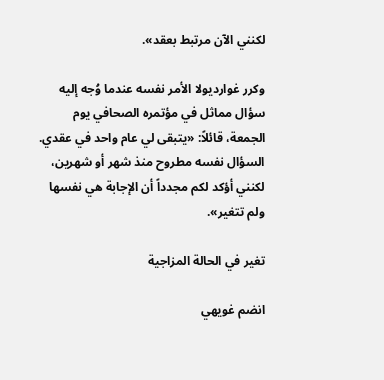لكنني الآن مرتبط بعقد».

وكرر غوارديولا الأمر نفسه عندما وُجه إليه سؤال مماثل في مؤتمره الصحافي يوم الجمعة، قائلاً: «يتبقى لي عام واحد في عقدي. السؤال نفسه مطروح منذ شهر أو شهرين، لكنني أؤكد لكم مجدداً أن الإجابة هي نفسها ولم تتغير».

تغير في الحالة المزاجية

انضم غويهي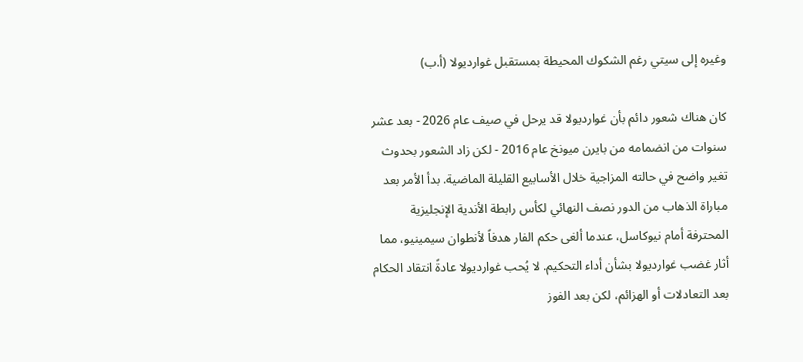وغيره إلى سيتي رغم الشكوك المحيطة بمستقبل غوارديولا (أ.ب)

كان هناك شعور دائم بأن غوارديولا قد يرحل في صيف عام 2026 - بعد عشر سنوات من انضمامه من بايرن ميونخ عام 2016 - لكن زاد الشعور بحدوث تغير واضح في حالته المزاجية خلال الأسابيع القليلة الماضية. بدأ الأمر بعد مباراة الذهاب من الدور نصف النهائي لكأس رابطة الأندية الإنجليزية المحترفة أمام نيوكاسل، عندما ألغى حكم الفار هدفاً لأنطوان سيمينيو، مما أثار غضب غوارديولا بشأن أداء التحكيم. لا يُحب غوارديولا عادةً انتقاد الحكام بعد التعادلات أو الهزائم، لكن بعد الفوز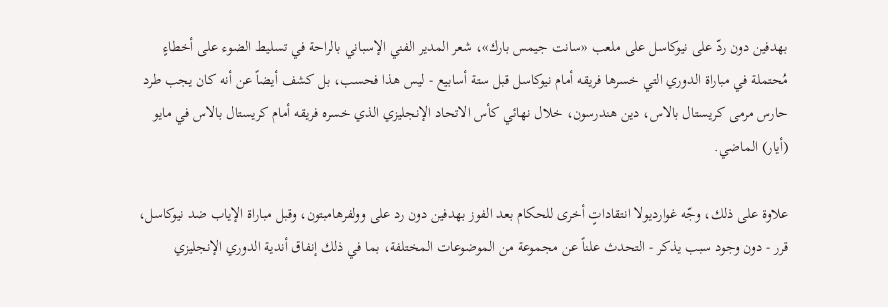بهدفين دون ردّ على نيوكاسل على ملعب «سانت جيمس بارك»، شعر المدير الفني الإسباني بالراحة في تسليط الضوء على أخطاءٍ مُحتملة في مباراة الدوري التي خسرها فريقه أمام نيوكاسل قبل ستة أسابيع - ليس هذا فحسب، بل كشف أيضاً عن أنه كان يجب طرد حارس مرمى كريستال بالاس، دين هندرسون، خلال نهائي كأس الاتحاد الإنجليزي الذي خسره فريقه أمام كريستال بالاس في مايو (أيار) الماضي.

علاوة على ذلك، وجّه غوارديولا انتقاداتٍ أخرى للحكام بعد الفوز بهدفين دون رد على وولفرهامبتون، وقبل مباراة الإياب ضد نيوكاسل، قرر - دون وجود سبب يذكر - التحدث علناً عن مجموعة من الموضوعات المختلفة، بما في ذلك إنفاق أندية الدوري الإنجليزي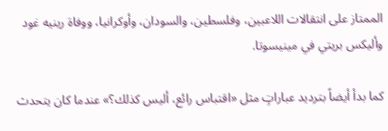الممتاز على انتقالات اللاعبين، وفلسطين، والسودان، وأوكرانيا، ووفاة رينيه غود وأليكس بريتي في مينيسوتا.

كما بدأ أيضاً بترديد عباراتٍ مثل «اقتباس رائع، أليس كذلك؟» عندما كان يتحدث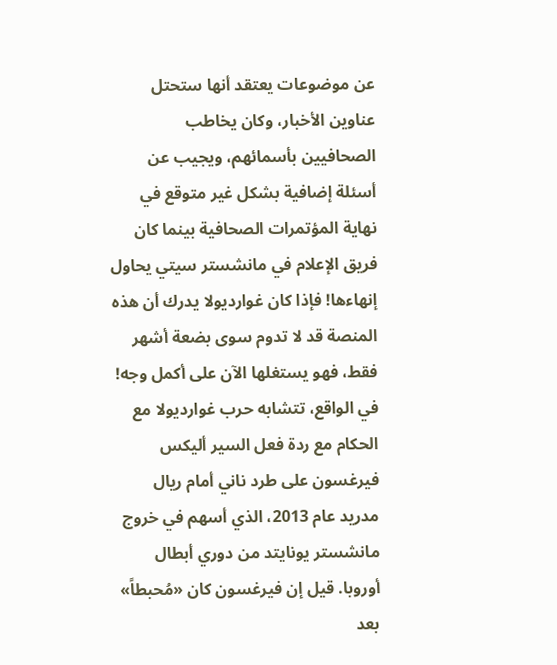عن موضوعات يعتقد أنها ستحتل عناوين الأخبار، وكان يخاطب الصحافيين بأسمائهم، ويجيب عن أسئلة إضافية بشكل غير متوقع في نهاية المؤتمرات الصحافية بينما كان فريق الإعلام في مانشستر سيتي يحاول إنهاءها! فإذا كان غوارديولا يدرك أن هذه المنصة قد لا تدوم سوى بضعة أشهر فقط، فهو يستغلها الآن على أكمل وجه! في الواقع، تتشابه حرب غوارديولا مع الحكام مع ردة فعل السير أليكس فيرغسون على طرد ناني أمام ريال مدريد عام 2013، الذي أسهم في خروج مانشستر يونايتد من دوري أبطال أوروبا. قيل إن فيرغسون كان «مُحبطاً» بعد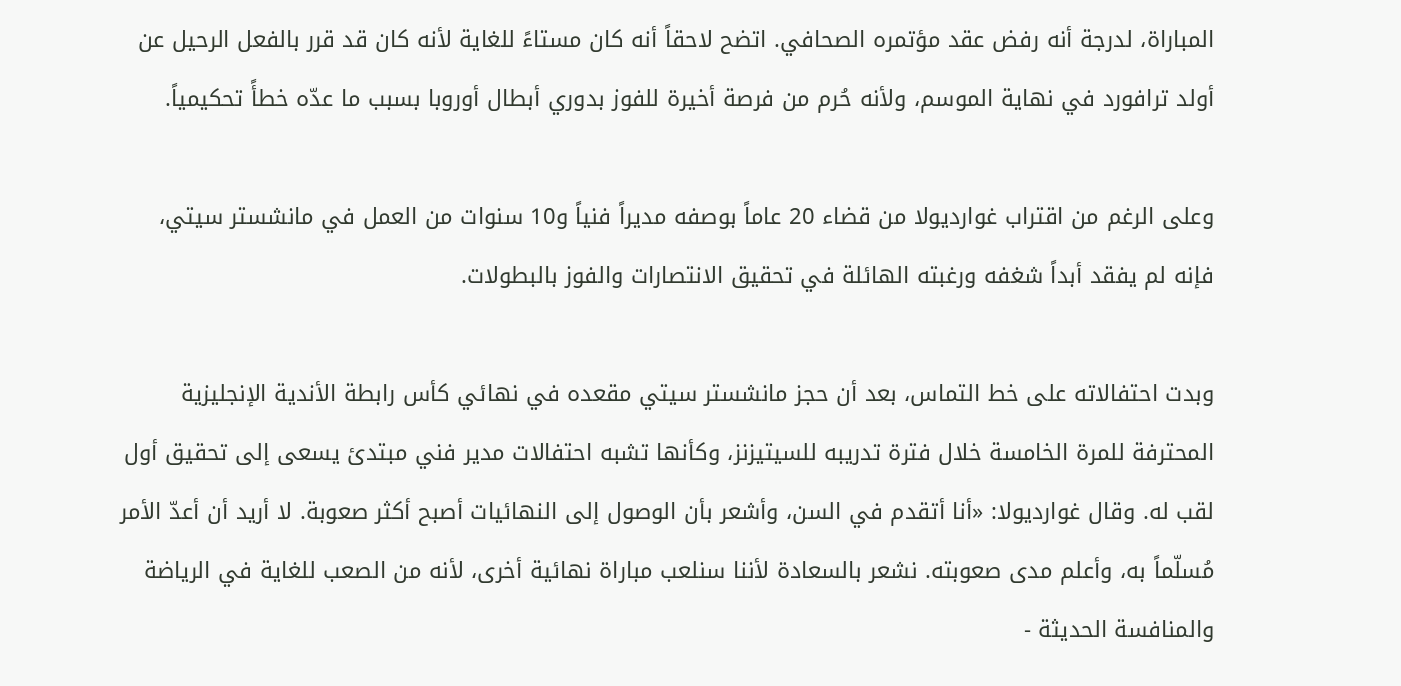المباراة، لدرجة أنه رفض عقد مؤتمره الصحافي. اتضح لاحقاً أنه كان مستاءً للغاية لأنه كان قد قرر بالفعل الرحيل عن أولد ترافورد في نهاية الموسم، ولأنه حُرم من فرصة أخيرة للفوز بدوري أبطال أوروبا بسبب ما عدّه خطأً تحكيمياً.

وعلى الرغم من اقتراب غوارديولا من قضاء 20 عاماً بوصفه مديراً فنياً و10 سنوات من العمل في مانشستر سيتي، فإنه لم يفقد أبداً شغفه ورغبته الهائلة في تحقيق الانتصارات والفوز بالبطولات.

وبدت احتفالاته على خط التماس، بعد أن حجز مانشستر سيتي مقعده في نهائي كأس رابطة الأندية الإنجليزية المحترفة للمرة الخامسة خلال فترة تدريبه للسيتيزنز، وكأنها تشبه احتفالات مدير فني مبتدئ يسعى إلى تحقيق أول لقب له. وقال غوارديولا: «أنا أتقدم في السن، وأشعر بأن الوصول إلى النهائيات أصبح أكثر صعوبة. لا أريد أن أعدّ الأمر مُسلّماً به، وأعلم مدى صعوبته. نشعر بالسعادة لأننا سنلعب مباراة نهائية أخرى، لأنه من الصعب للغاية في الرياضة والمنافسة الحديثة -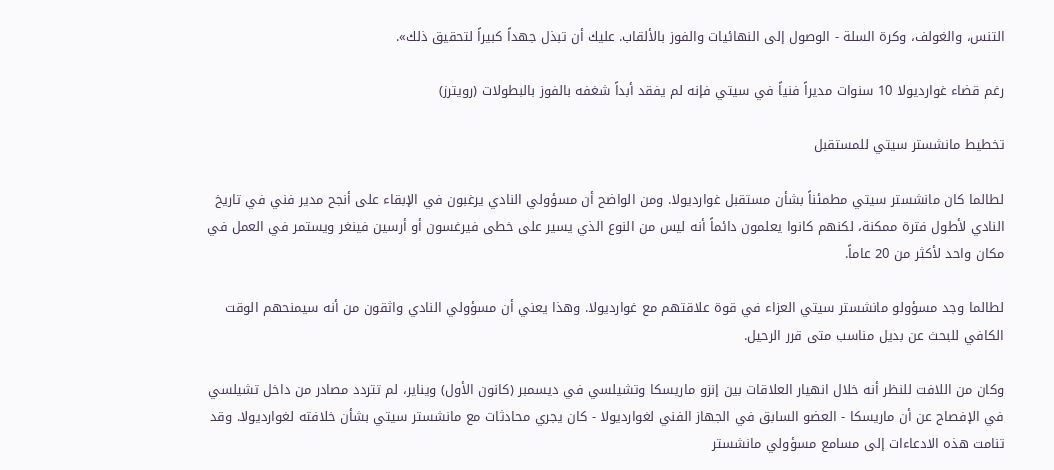التنس، والغولف، وكرة السلة - الوصول إلى النهائيات والفوز بالألقاب. عليك أن تبذل جهداً كبيراً لتحقيق ذلك».

رغم قضاء غوارديولا 10 سنوات مديراً فنياً في سيتي فإنه لم يفقد أبداً شغفه بالفوز بالبطولات (رويترز)

تخطيط مانشستر سيتي للمستقبل

لطالما كان مانشستر سيتي مطمئناً بشأن مستقبل غوارديولا. ومن الواضح أن مسؤولي النادي يرغبون في الإبقاء على أنجح مدير فني في تاريخ النادي لأطول فترة ممكنة، لكنهم كانوا يعلمون دائماً أنه ليس من النوع الذي يسير على خطى فيرغسون أو أرسين فينغر ويستمر في العمل في مكان واحد لأكثر من 20 عاماً.

لطالما وجد مسؤولو مانشستر سيتي العزاء في قوة علاقتهم مع غوارديولا. وهذا يعني أن مسؤولي النادي واثقون من أنه سيمنحهم الوقت الكافي للبحث عن بديل مناسب متى قرر الرحيل.

وكان من اللافت للنظر أنه خلال انهيار العلاقات بين إنزو ماريسكا وتشيلسي في ديسمبر (كانون الأول) ويناير، لم تتردد مصادر من داخل تشيلسي في الإفصاح عن أن ماريسكا - العضو السابق في الجهاز الفني لغوارديولا - كان يجري محادثات مع مانشستر سيتي بشأن خلافته لغوارديولا. وقد تنامت هذه الادعاءات إلى مسامع مسؤولي مانشستر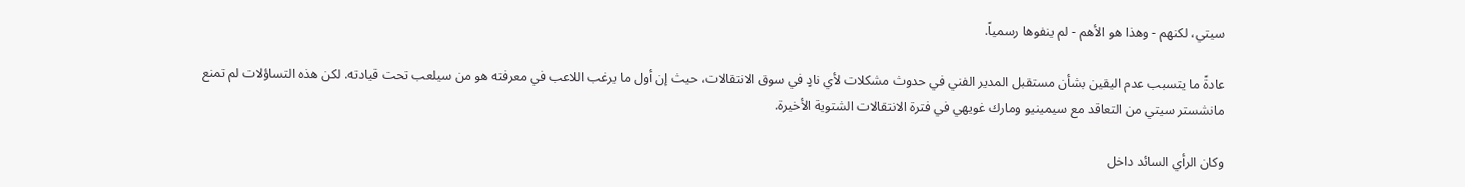سيتي، لكنهم - وهذا هو الأهم - لم ينفوها رسمياً.

عادةً ما يتسبب عدم اليقين بشأن مستقبل المدير الفني في حدوث مشكلات لأي نادٍ في سوق الانتقالات، حيث إن أول ما يرغب اللاعب في معرفته هو من سيلعب تحت قيادته. لكن هذه التساؤلات لم تمنع مانشستر سيتي من التعاقد مع سيمينيو ومارك غويهي في فترة الانتقالات الشتوية الأخيرة.

وكان الرأي السائد داخل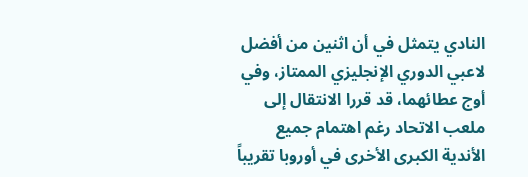النادي يتمثل في أن اثنين من أفضل لاعبي الدوري الإنجليزي الممتاز، وفي أوج عطائهما، قد قررا الانتقال إلى ملعب الاتحاد رغم اهتمام جميع الأندية الكبرى الأخرى في أوروبا تقريباً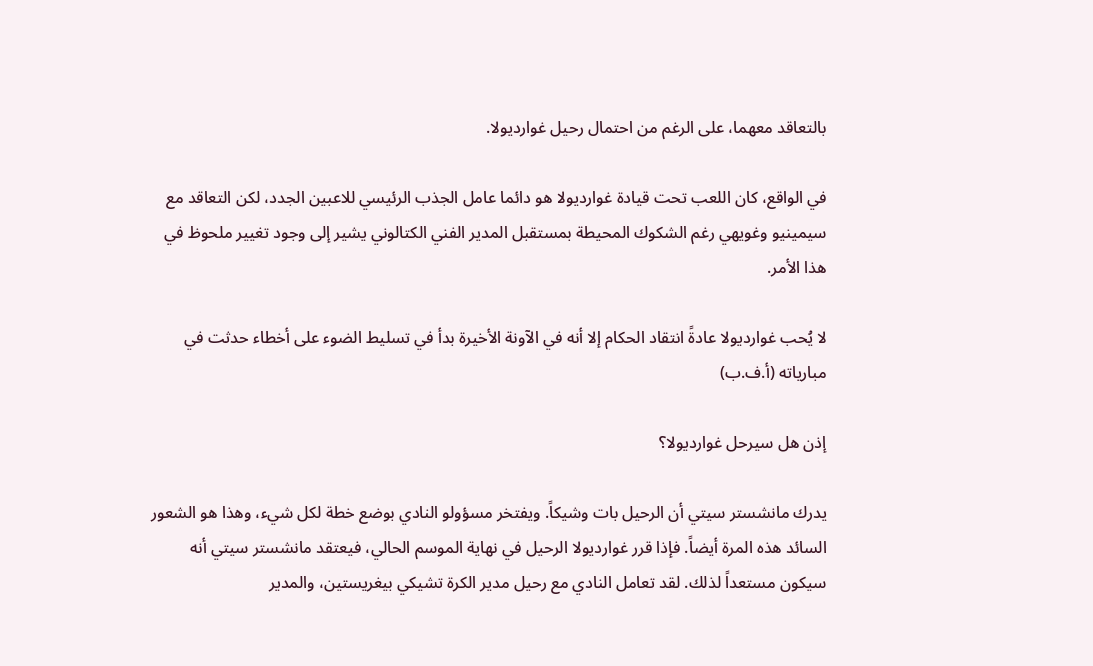بالتعاقد معهما، على الرغم من احتمال رحيل غوارديولا.

في الواقع، كان اللعب تحت قيادة غوارديولا هو دائما عامل الجذب الرئيسي للاعبين الجدد، لكن التعاقد مع سيمينيو وغويهي رغم الشكوك المحيطة بمستقبل المدير الفني الكتالوني يشير إلى وجود تغيير ملحوظ في هذا الأمر.

لا يُحب غوارديولا عادةً انتقاد الحكام إلا أنه في الآونة الأخيرة بدأ في تسليط الضوء على أخطاء حدثت في مبارياته (أ.ف.ب)

إذن هل سيرحل غوارديولا؟

يدرك مانشستر سيتي أن الرحيل بات وشيكاً. ويفتخر مسؤولو النادي بوضع خطة لكل شيء، وهذا هو الشعور السائد هذه المرة أيضاً. فإذا قرر غوارديولا الرحيل في نهاية الموسم الحالي، فيعتقد مانشستر سيتي أنه سيكون مستعداً لذلك. لقد تعامل النادي مع رحيل مدير الكرة تشيكي بيغريستين، والمدير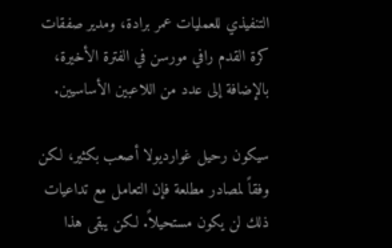التنفيذي للعمليات عمر برادة، ومدير صفقات كرة القدم رافي مورسن في الفترة الأخيرة، بالإضافة إلى عدد من اللاعبين الأساسيين.

سيكون رحيل غوارديولا أصعب بكثير، لكن وفقاً لمصادر مطلعة فإن التعامل مع تداعيات ذلك لن يكون مستحيلاً. لكن يبقى هذا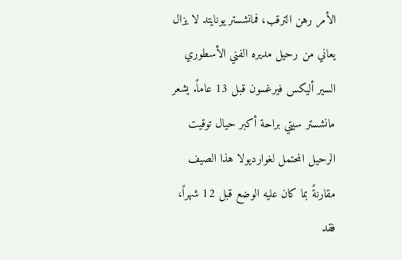الأمر رهن الترقب، فمانشستر يونايتد لا يزال يعاني من رحيل مديره الفني الأسطوري السير أليكس فيرغسون قبل 13 عاماً. يشعر مانشستر سيتي براحة أكبر حيال توقيت الرحيل المحتمل لغوارديولا هذا الصيف مقارنةً بما كان عليه الوضع قبل 12 شهراً، فقد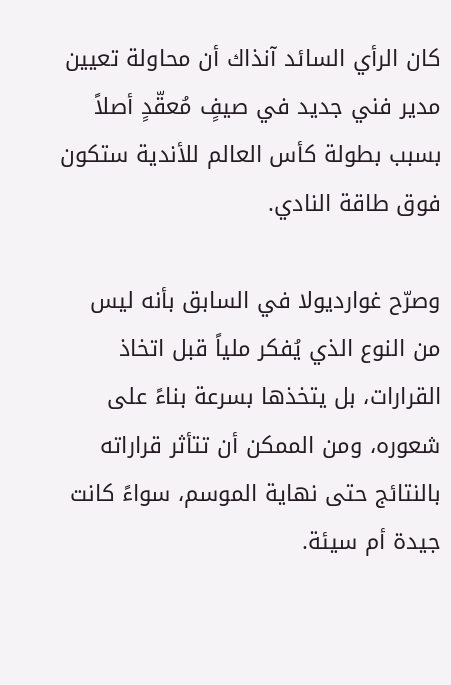كان الرأي السائد آنذاك أن محاولة تعيين مدير فني جديد في صيفٍ مُعقّدٍ أصلاً بسبب بطولة كأس العالم للأندية ستكون فوق طاقة النادي.

وصرّح غوارديولا في السابق بأنه ليس من النوع الذي يُفكر ملياً قبل اتخاذ القرارات، بل يتخذها بسرعة بناءً على شعوره، ومن الممكن أن تتأثر قراراته بالنتائج حتى نهاية الموسم، سواءً كانت جيدة أم سيئة.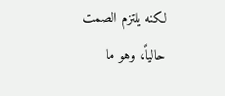لكنه يلتزم الصمت حالياً، وهو ما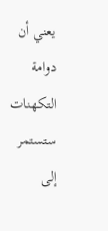يعني أن دوامة التكهنات ستستمر إلى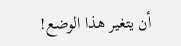أن يتغير هذا الوضع!